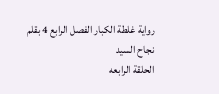رواية غلطة الكبار الفصل الرابع 4 بقلم نجاح السيد
الحلقة الرابعه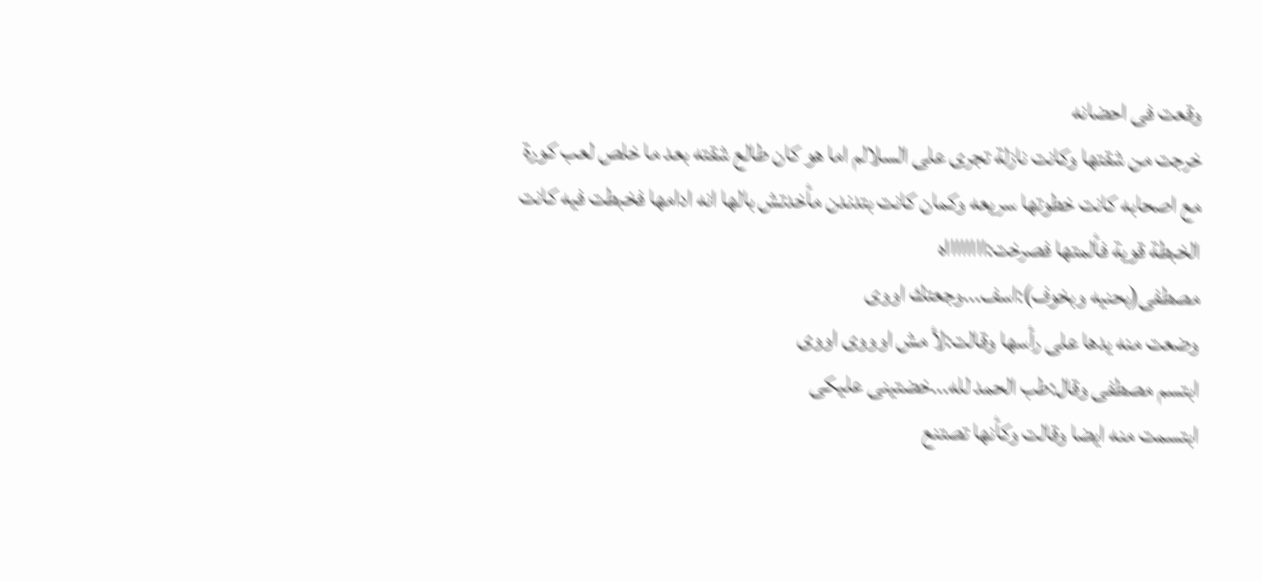وقعت فى احضانه
خرجت من شقتها وكانت نازلة تجرى على السلالم اما هو كان طالع شقته بعد ما خلص لعب كورة مع اصحابه كانت خطوتها سريعه وكمان كانت بتدندن مأخدتش بالها انه ادامها فخبطت فيه كانت الخبطة قوية فألمتها فصرخت:ااااااااه
مصطفى(بحنيه وبخوف):اسف...وجعتك اووى
وضعت منه يدها على رأسها وقالت:لأ مش اوووى اووى
ابتسم مصطفى وقال:طب الحمد لله...خضتينى عليكى
ابتسمت منه ايضا وقالت وكأنها تصتنع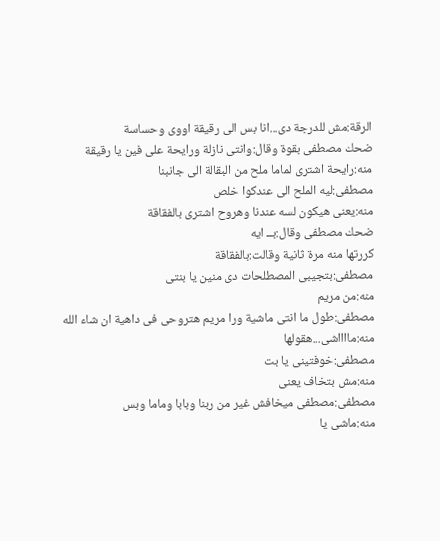الرقة:مش للدرجة دى...انا بس الى رقيقة اووى وحساسة
ضحك مصطفى بقوة وقال:وانتى نازلة ورايحة على فين يا رقيقة
منه:رايحة اشترى لماما ملح من البقالة الى جانبنا
مصطفى:ليه الملح الى عندكوا خلص
منه:يعنى هيكون لسه عندنا وهروح اشترى بالفقاقة
ضحك مصطفى وقال:بــ ايه
كررتها منه مرة ثانية وقالت:بالفقاقة
مصطفى:بتجيبى المصطلحات دى منين يا بنتى
منه:من مريم
مصطفى:طول ما انتى ماشية ورا مريم هتروحى فى داهية ان شاء الله
منه:مااااشى...هقولها
مصطفى:خوفتينى يا بت
منه:مش بتخاف يعنى
مصطفى:مصطفى ميخافش غير من ربنا وبابا وماما وبس
منه:ماشى يا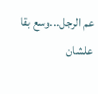عم الرجل...وسع بقا علشان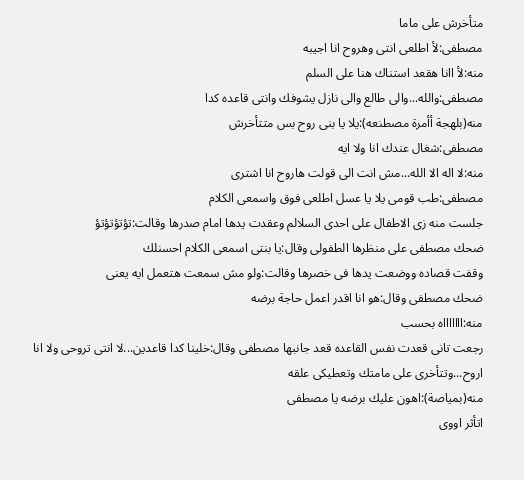متأخرش على ماما
مصطفى:لأ اطلعى انتى وهروح انا اجيبه
منه:لأ اانا هقعد استناك هنا على السلم
مصطفى:والله...والى طالع والى نازل يشوفك وانتى قاعده كدا
منه(بلهجة أأمرة مصطنعه):يلا يا بنى روح بس متتأخرش
مصطفى:شغال عندك انا ولا ايه
منه:لا اله الا الله...مش انت الى قولت هاروح انا اشترى
مصطفى:طب قومى يلا يا عسل اطلعى فوق واسمعى الكلام
جلست منه زى الاطفال على احدى السلالم وعقدت يدها امام صدرها وقالت:تؤتؤتؤتؤ
ضحك مصطفى على منظرها الطفولى وقال:يا بنتى اسمعى الكلام احسنلك
وقفت قصاده ووضعت يدها فى خصرها وقالت:ولو مش سمعت هتعمل ايه يعنى
ضحك مصطفى وقال:هو انا اقدر اعمل حاجة برضه
منه:اااااااه بحسب
رجعت تانى قعدت نفس القاعده قعد جانبها مصطفى وقال:خلينا كدا قاعدين...لا انتى تروحى ولا انا اروح...وتتأخرى على مامتك وتعطيكى علقه
منه(بمياصة):اهون عليك برضه يا مصطفى
اتأثر اووى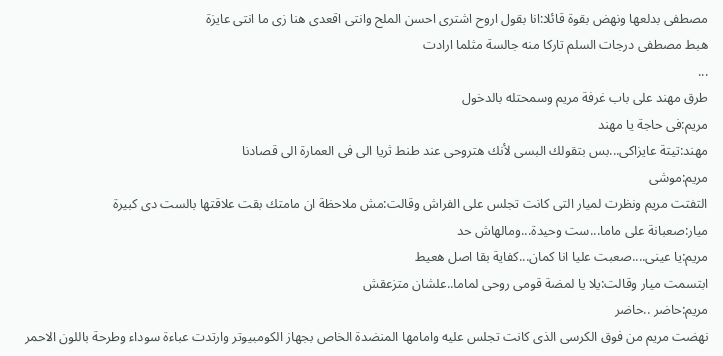مصطفى بدلعها ونهض بقوة قائلا:انا بقول اروح اشترى احسن الملح وانتى اقعدى هنا زى ما انتى عايزة
هبط مصطفى درجات السلم تاركا منه جالسة مثلما ارادت
...
طرق مهند على باب غرفة مريم وسمحتله بالدخول
مريم:فى حاجة يا مهند
مهند:تيتة عايزاكى...بس بتقولك البسى لأنك هتروحى عند طنط ثريا الى فى العمارة الى قصادنا
مريم:موشى
التفتت مريم ونظرت لميار التى كانت تجلس على الفراش وقالت:مش ملاحظة ان مامتك بقت علاقتها بالست دى كبيرة
ميار:صعبانة على ماما...ست وحيدة...ومالهاش حد
مريم:يا عينى....صعبت عليا انا كمان...كفاية بقا اصل هعيط
ابتسمت ميار وقالت:يلا يا لمضة قومى روحى لماما..علشان متزعقش
مريم:حاضر ..حاضر
نهضت مريم من فوق الكرسى الذى كانت تجلس عليه وامامها المنضدة الخاص بجهاز الكومبيوتر وارتدت عباءة سوداء وطرحة باللون الاحمر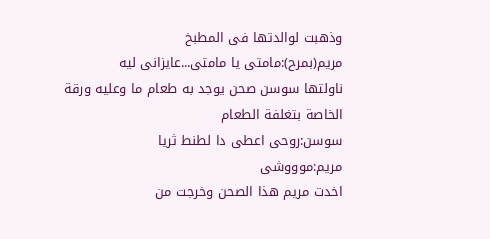وذهبت لوالدتها فى المطبخ
مريم(بمرح):مامتى يا مامتى...عايزانى ليه
ناولتها سوسن صحن يوجد به طعام ما وعليه ورقة الخاصة بتغلفة الطعام
سوسن:روحى اعطى دا لطنط ثريا
مريم:موووشى
اخدت مريم هذا الصحن وخرجت من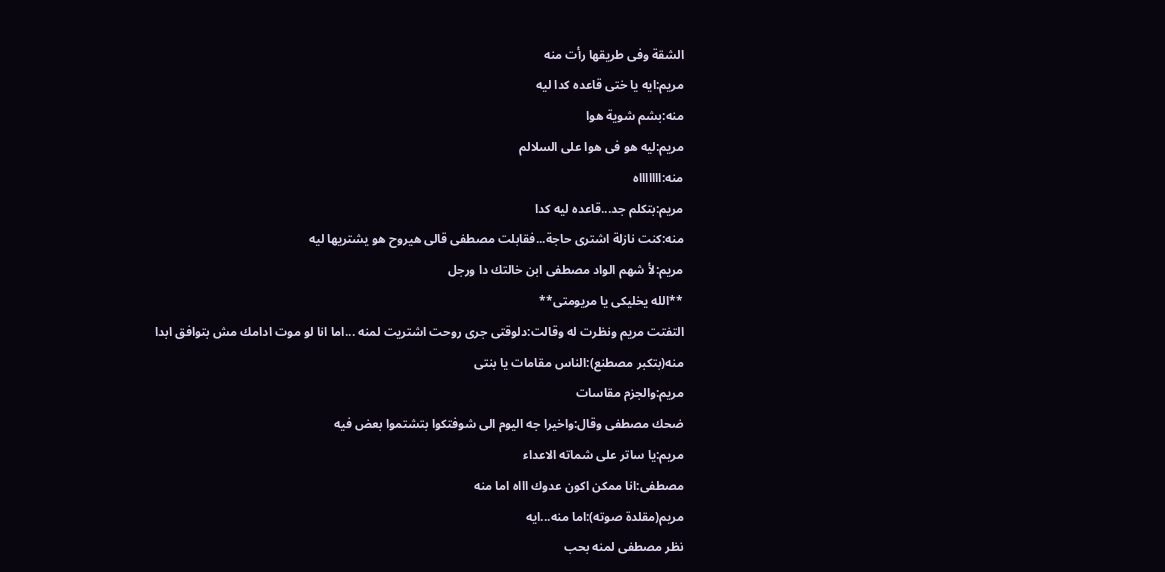الشقة وفى طريقها رأت منه
مريم:ايه يا ختى قاعده كدا ليه
منه:بشم شوية هوا
مريم:ليه هو فى هوا على السلالم
منه:اااااااه
مريم:بتكلم جد...قاعده ليه كدا
منه:كنت نازلة اشترى حاجة...فقابلت مصطفى قالى هيروح هو يشتريها ليه
مريم:لأ شهم الواد مصطفى ابن خالتك دا ورجل
**الله يخليكى يا مريومتى**
التفتت مريم ونظرت له وقالت:دلوقتى جرى روحت اشتريت لمنه ...اما انا لو موت ادامك مش بتوافق ابدا
منه(بتكبر مصطنع):الناس مقامات يا بنتى
مريم:والجزم مقاسات
ضحك مصطفى وقال:واخيرا جه اليوم الى شوفتكوا بتشتموا بعض فيه
مريم:يا ساتر على شماته الاعداء
مصطفى:انا ممكن اكون عدوك اااه اما منه
مريم(مقلدة صوته):اما منه...ايه
نظر مصطفى لمنه بحب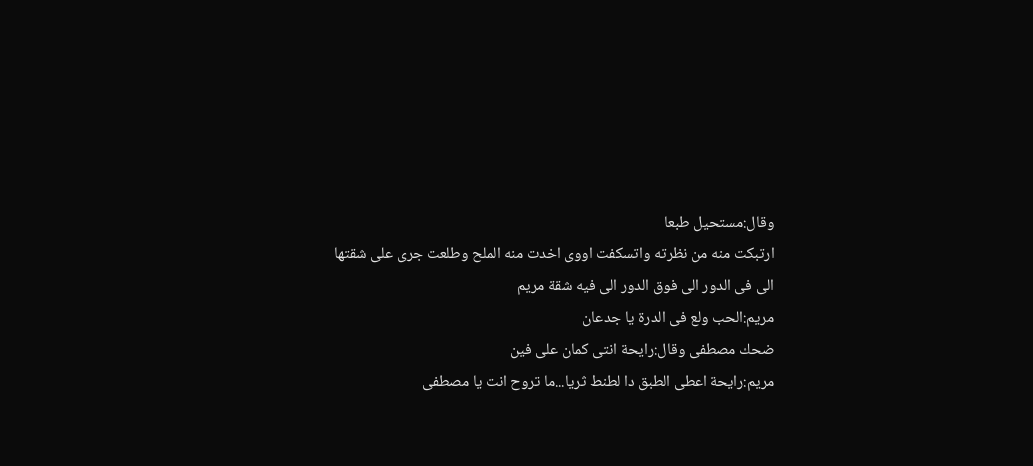وقال:مستحيل طبعا
ارتبكت منه من نظرته واتسكفت اووى اخدت منه الملح وطلعت جرى على شقتها الى فى الدور الى فوق الدور الى فيه شقة مريم
مريم:الحب ولع فى الدرة يا جدعان
ضحك مصطفى وقال:رايحة انتى كمان على فين
مريم:رايحة اعطى الطبق دا لطنط ثريا...ما تروح انت يا مصطفى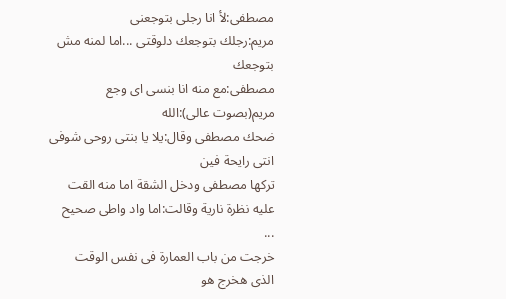مصطفى:لأ انا رجلى بتوجعنى
مريم:رجلك بتوجعك دلوقتى ...اما لمنه مش بتوجعك
مصطفى:مع منه انا بنسى اى وجع
مريم(بصوت عالى):الله
ضحك مصطفى وقال:يلا يا بنتى روحى شوفى انتى رايحة فين
تركها مصطفى ودخل الشقة اما منه القت عليه نظرة نارية وقالت:اما واد واطى صحيح
...
خرجت من باب العمارة فى نفس الوقت الذى هخرج هو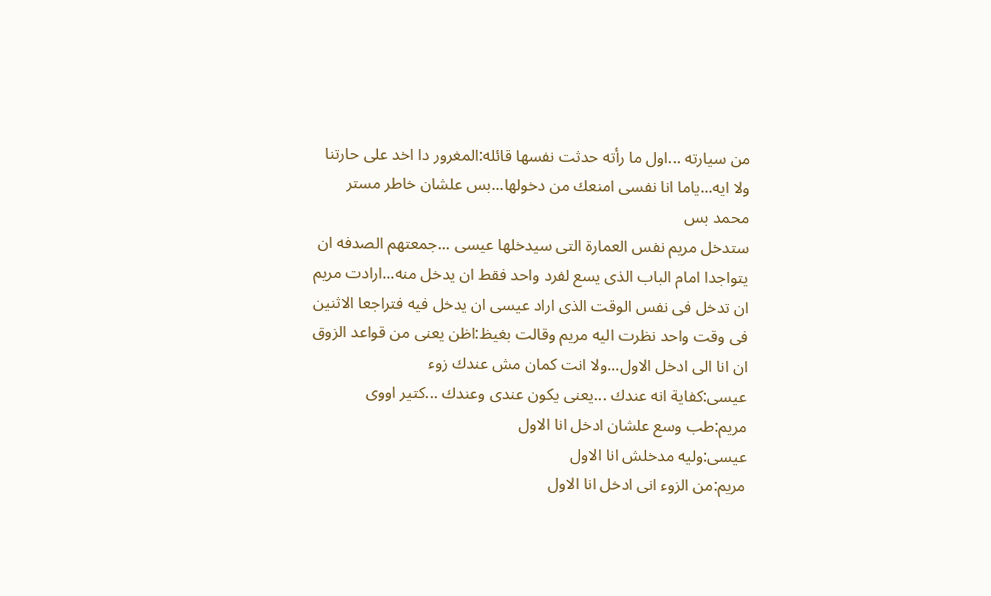من سيارته ...اول ما رأته حدثت نفسها قائله:المغرور دا اخد على حارتنا ولا ايه...ياما انا نفسى امنعك من دخولها...بس علشان خاطر مستر محمد بس
ستدخل مريم نفس العمارة التى سيدخلها عيسى ...جمعتهم الصدفه ان يتواجدا امام الباب الذى يسع لفرد واحد فقط ان يدخل منه...ارادت مريم ان تدخل فى نفس الوقت الذى اراد عيسى ان يدخل فيه فتراجعا الاثنين فى وقت واحد نظرت اليه مريم وقالت بغيظ:اظن يعنى من قواعد الزوق ان انا الى ادخل الاول...ولا انت كمان مش عندك زوء
عيسى:كفاية انه عندك ...يعنى يكون عندى وعندك ...كتير اووى
مريم:طب وسع علشان ادخل انا الاول
عيسى:وليه مدخلش انا الاول
مريم:من الزوء انى ادخل انا الاول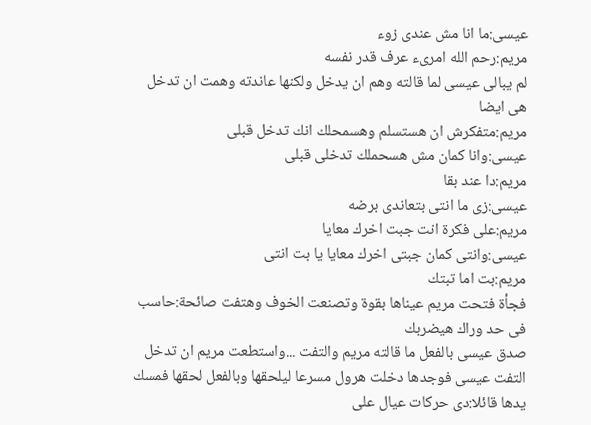عيسى:ما انا مش عندى زوء
مريم:رحم الله امرىء عرف قدر نفسه
لم يبالى عيسى لما قالته وهم ان يدخل ولكنها عاندته وهمت ان تدخل هى ايضا
مريم:متفكرش ان هستسلم وهسمحلك انك تدخل قبلى
عيسى:وانا كمان مش هسحملك تدخلى قبلى
مريم:دا عند بقا
عيسى:زى ما انتى بتعاندى برضه
مريم:على فكرة انت جبت اخرك معايا
عيسى:وانتى كمان جبتى اخرك معايا يا بت انتى
مريم:بت اما تبتك
فجأة فتحت مريم عيناها بقوة وتصنعت الخوف وهتفت صائحة:حاسب فى حد وراك هيضربك
صدق عيسى بالفعل ما قالته مريم والتفت ...واستطعت مريم ان تدخل التفت عيسى فوجدها دخلت هرول مسرعا ليلحقها وبالفعل لحقها فمسك يدها قائلا:دى حركات عيال على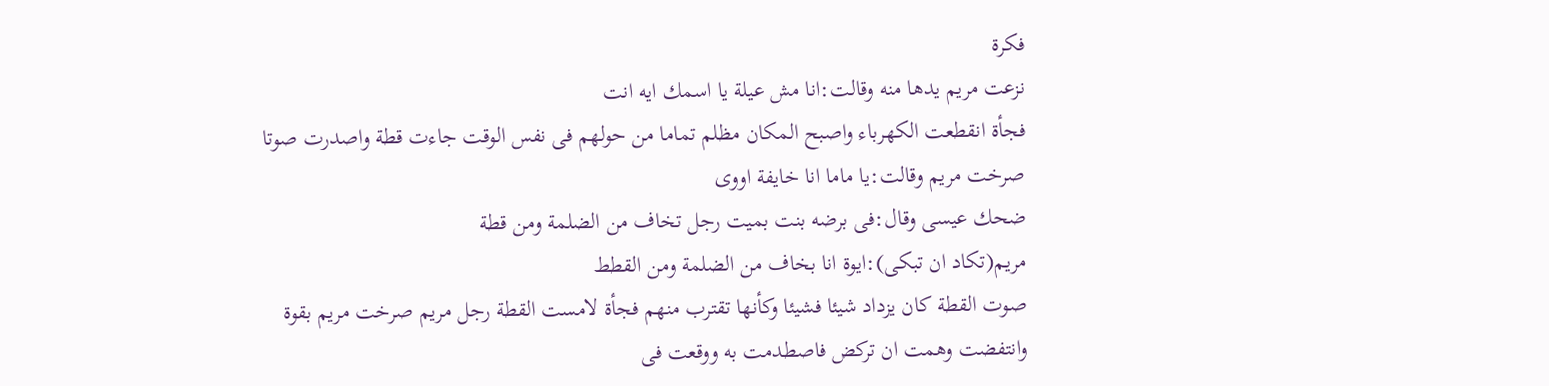فكرة
نزعت مريم يدها منه وقالت:انا مش عيلة يا اسمك ايه انت
فجأة انقطعت الكهرباء واصبح المكان مظلم تماما من حولهم فى نفس الوقت جاءت قطة واصدرت صوتا
صرخت مريم وقالت:يا ماما انا خايفة اووى
ضحك عيسى وقال:فى برضه بنت بميت رجل تخاف من الضلمة ومن قطة
مريم(تكاد ان تبكى):ايوة انا بخاف من الضلمة ومن القطط
صوت القطة كان يزداد شيئا فشيئا وكأنها تقترب منهم فجأة لامست القطة رجل مريم صرخت مريم بقوة وانتفضت وهمت ان تركض فاصطدمت به ووقعت فى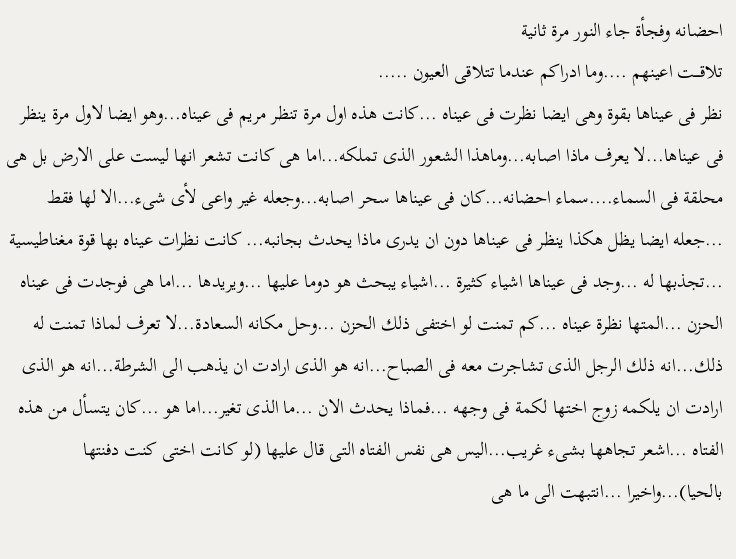احضانه وفجأة جاء النور مرة ثانية
تلاقـــت اعينهم ....وما ادراكم عندما تتلاقى العيون .....
نظر فى عيناها بقوة وهى ايضا نظرت فى عيناه ...كانت هذه اول مرة تنظر مريم فى عيناه...وهو ايضا لاول مرة ينظر فى عيناها...لا يعرف ماذا اصابه...وماهذا الشعور الذى تملكه...اما هى كانت تشعر انها ليست على الارض بل هى محلقة فى السماء....سماء احضانه...كان فى عيناها سحر اصابه...وجعله غير واعى لأى شىء...الا لها فقط ...جعله ايضا يظل هكذا ينظر فى عيناها دون ان يدرى ماذا يحدث بجانبه... كانت نظرات عيناه بها قوة مغناطيسية ...تجذبها له ...وجد فى عيناها اشياء كثيرة ...اشياء يبحث هو دوما عليها ...ويريدها ...اما هى فوجدت فى عيناه الحزن ...المتها نظرة عيناه ...كم تمنت لو اختفى ذلك الحزن ...وحل مكانه السعادة...لا تعرف لماذا تمنت له ذلك...انه ذلك الرجل الذى تشاجرت معه فى الصباح...انه هو الذى ارادت ان يذهب الى الشرطة...انه هو الذى ارادت ان يلكمه زوج اختها لكمة فى وجهه ...فماذا يحدث الان ...ما الذى تغير...اما هو ...كان يتسأل من هذه الفتاه ...اشعر تجاهها بشىء غريب...اليس هى نفس الفتاه التى قال عليها (لو كانت اختى كنت دفنتها بالحيا)...واخيرا ...انتبهت الى ما هى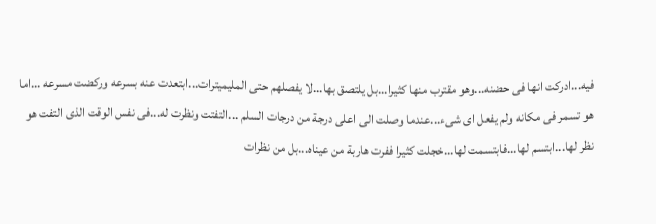فيه...ادركت انها فى حضنه...وهو مقترب منها كثيرا...بل يلتصق بها...لا يفصلهم حتى المليميترات...ابتعدت عنه بسرعه وركضت مسرعه ...اما هو تسمر فى مكانه ولم يفعل اى شىء...عندما وصلت الى اعلى درجة من درجات السلم ...التفتت ونظرت له...فى نفس الوقت الذى التفت هو نظر لها...ابتسم لها...فابتسمت لها...خجلت كثيرا ففرت هاربة من عيناه...بل من نظرات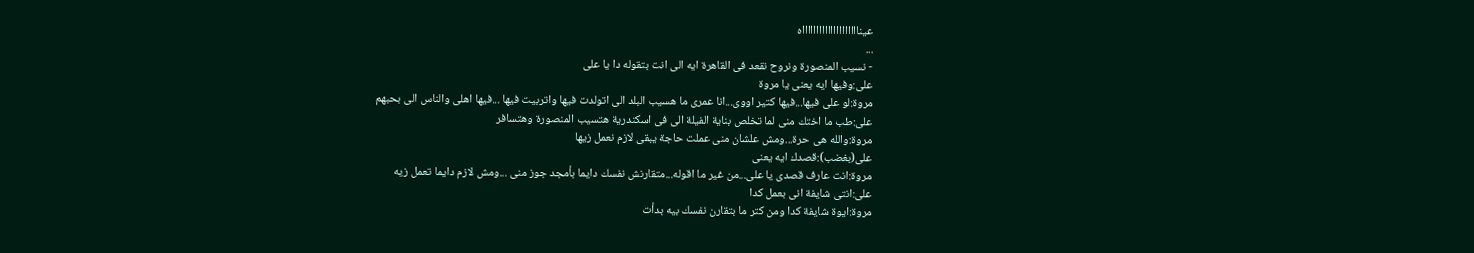عينااااااااااااااااااااه
...
- نسيب المنصورة ونروح نقعد فى القاهرة ايه الى انت بتقوله دا يا على
على:وفيها ايه يعنى يا مروة
مروة:لو على فيها...فيها كتير اووى...انا عمرى ما هسيب البلد الى اتولدت فيها واتربيت فيها ...فيها اهلى والناس الى بحبهم
على:طب ما اختك منى لما تخلص بناية الفيلة الى فى اسكندرية هتسيب المنصورة وهتسافر
مروة:والله هى حرة...ومش علشان منى عملت حاجة يبقى لازم نعمل زيها
على(بغضب):قصدك ايه يعنى
مروة:انت عارف قصدى يا على...من غير ما اقوله...متقارنش نفسك دايما بأمجد جوز منى ...ومش لازم دايما تعمل زيه
على:انتى شايفة انى بعمل كدا
مروة:ايوة شايفة كدا ومن كتر ما بتقارن نفسك بيه بدأت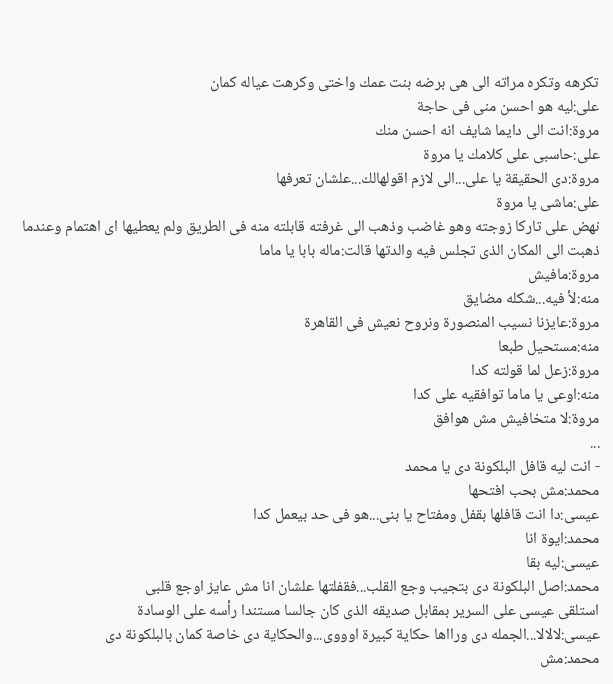تكرهه وتكره مراته الى هى برضه بنت عمك واختى وكرهت عياله كمان
على:ليه هو احسن منى فى حاجة
مروة:انت الى دايما شايف انه احسن منك
على:حاسبى على كلامك يا مروة
مروة:دى الحقيقة يا على...الى لازم اقولهالك...علشان تعرفها
على:ماشى يا مروة
نهض على تاركا زوجته وهو غاضب وذهب الى غرفته قابلته منه فى الطريق ولم يعطيها اى اهتمام وعندما ذهبت الى المكان الذى تجلس فيه والدتها قالت:ماله بابا يا ماما
مروة:مافيش
منه:لأ فيه...شكله مضايق
مروة:عايزنا نسيب المنصورة ونروح نعيش فى القاهرة
منه:مستحيل طبعا
مروة:زعل لما قولته كدا
منه:اوعى يا ماما توافقيه على كدا
مروة:لا متخافيش مش هوافق
...
- انت ليه قافل البلكونة دى يا محمد
محمد:مش بحب افتحها
عيسى:دا انت قافلها بقفل ومفتاح يا بنى...هو فى حد بيعمل كدا
محمد:ايوة انا
عيسى:ليه بقا
محمد:اصل البلكونة دى بتجيب وجع القلب...فقفلتها علشان انا مش عايز اوجع قلبى
استلقى عيسى على السرير بمقابل صديقه الذى كان جالسا مستندا رأسه على الوسادة
عيسى:لالالا...الجمله دى ورااها حكاية كبيرة اوووى...والحكاية دى خاصة كمان بالبلكونة دى
محمد:مش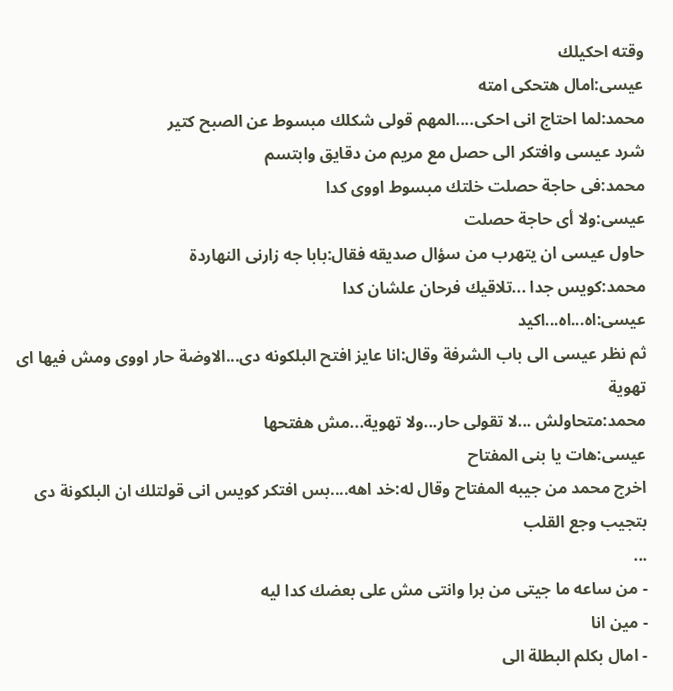وقته احكيلك
عيسى:امال هتحكى امته
محمد:لما احتاج انى احكى....المهم قولى شكلك مبسوط عن الصبح كتير
شرد عيسى وافتكر الى حصل مع مريم من دقايق وابتسم
محمد:فى حاجة حصلت خلتك مبسوط اووى كدا
عيسى:ولا أى حاجة حصلت
حاول عيسى ان يتهرب من سؤال صديقه فقال:بابا جه زارنى النهاردة
محمد:كويس جدا ...تلاقيك فرحان علشان كدا
عيسى:اه...اه...اكيد
ثم نظر عيسى الى باب الشرفة وقال:انا عايز افتح البلكونه دى...الاوضة حار اووى ومش فيها اى تهوية
محمد:متحاولش ...لا تقولى حار...ولا تهوية...مش هفتحها
عيسى:هات يا بنى المفتاح
اخرج محمد من جيبه المفتاح وقال له:خد اهه....بس افتكر كويس انى قولتلك ان البلكونة دى بتجيب وجع القلب
...
- من ساعه ما جيتى من برا وانتى مش على بعضك كدا ليه
- مين انا
- امال بكلم البطلة الى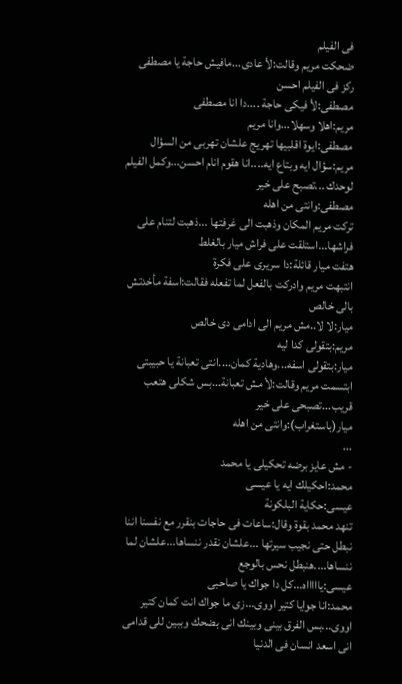فى الفيلم
ضحكت مريم وقالت:لأ عادى...مافيش حاجة يا مصطفى
ركز فى الفيلم احسن
مصطفى:لأ فيكى حاجة ....دا انا مصطفى
مريم:اهلا وسهلا...وانا مريم
مصطفى:ايوة اقلبيها تهريج علشان تهربى من السؤال
مريم:سؤال ايه وبتاع ايه....انا هقوم انام احسن...وكمل الفيلم لوحدك ...تصبح على خير
مصطفى:وانتى من اهله
تركت مريم المكان وذهبت الى غرفتها ...ذهبت لتنام على فراشها...استلقت على فراش ميار بالغلط
هتفت ميار قائلة:دا سريرى على فكرة
انتبهت مريم وادركت بالفعل لما تفعله فقالت:اسفة مأخدتش بالى خالص
ميار:لا لا..مش مريم الى ادامى دى خالص
مريم:بتقولى كدا ليه
ميار:بتقولى اسفه...وهادية كمان....انتى تعبانة يا حبيبتى
ابتسمت مريم وقالت:لأ مش تعبانة...بس شكلى هتعب قريب...تصبحى على خير
ميار(باستغراب):وانتى من اهله
...
- مش عايز برضه تحكيلى يا محمد
محمد:احكيلك ايه يا عيسى
عيسى:حكاية البلكونة
تنهد محمد بقوة وقال:ساعات فى حاجات بنقرر مع نفسنا اننا نبطل حتى نجيب سيرتها ...علشان نقدر ننساها...علشان لما ننساها....هنبطل نحس بالوجع
عيسى:ياااااه...كل دا جواك يا صاحبى
محمد:انا جوايا كتير اووى...زى ما جواك انت كمان كتير اووى...بس الفرق بينى وبينك انى بضحك وببين للى قدامى انى اسعد انسان فى الدنيا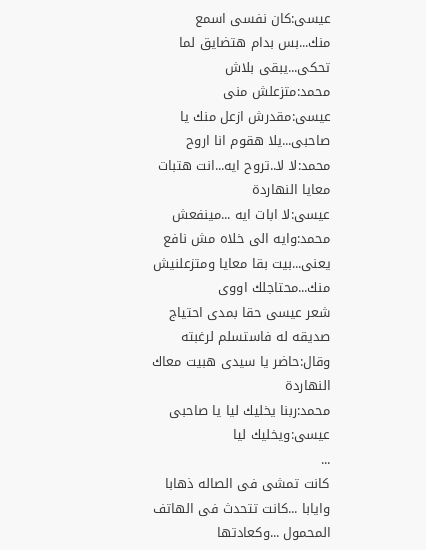عيسى:كان نفسى اسمع منك...بس بدام هتضايق لما تحكى...يبقى بلاش
محمد:متزعلش منى
عيسى:مقدرش ازعل منك يا صاحبى...يلا هقوم انا اروح
محمد:لا لا..تروح ايه...انت هتبات معايا النهاردة
عيسى:لا ابات ايه ...مينفعش
محمد:وايه الى خلاه مش نافع يعنى...بيت بقا معايا ومتزعلنيش منك...محتاجلك اووى
شعر عيسى حقا بمدى احتياج صديقه له فاستسلم لرغبته وقال:حاضر يا سيدى هبيت معاك النهاردة
محمد:ربنا يخليك ليا يا صاحبى
عيسى:ويخليك ليا
...
كانت تمشى فى الصاله ذهابا وايابا ...كانت تتحدث فى الهاتف المحمول ...وكعادتها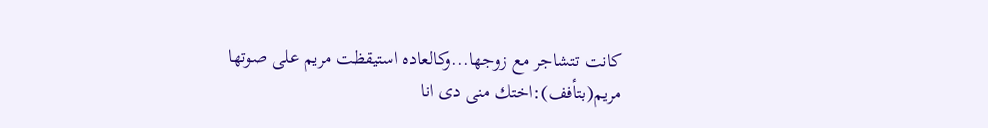كانت تتشاجر مع زوجها...وكالعاده استيقظت مريم على صوتها
مريم(بتأفف):اختك منى دى انا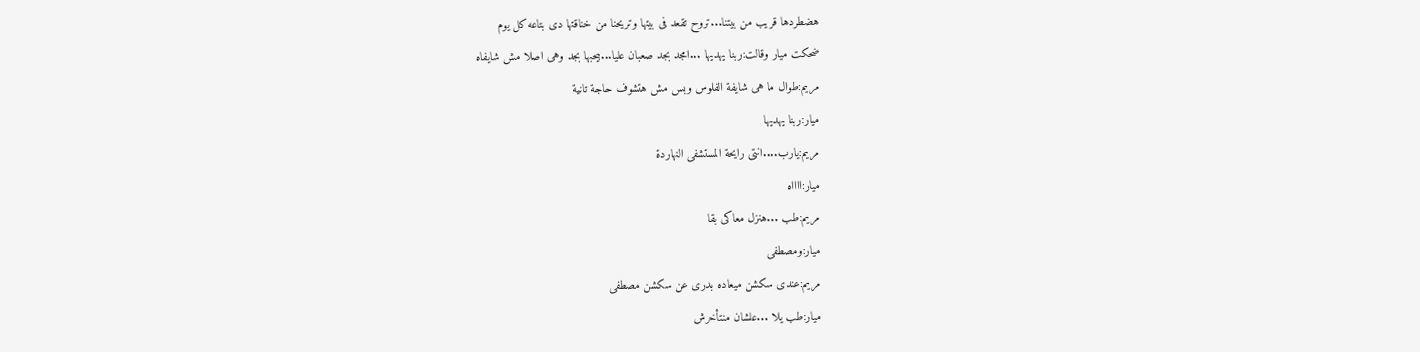هضطردها قريب من بيتنا...تروح تقعد فى بيتها وتريحنا من خناقتها دى بتاعه كل يوم
ضحكت ميار وقالت:ربنا يهديها ...امجد بجد صعبان عليا...بيحبها بجد وهى اصلا مش شايفاه
مريم:طوال ما هى شايفة الفلوس وبس مش هتشوف حاجة تانية
ميار:ربنا يهديها
مريم:يارب....انتى رايحة المستشفى النهاردة
ميار:ااااه
مريم:طب ...هنزل معاكى بقا
ميار:ومصطفى
مريم:عندى سكشن ميعاده بدرى عن سكشن مصطفى
ميار:طب يلا ...علشان منتأخرش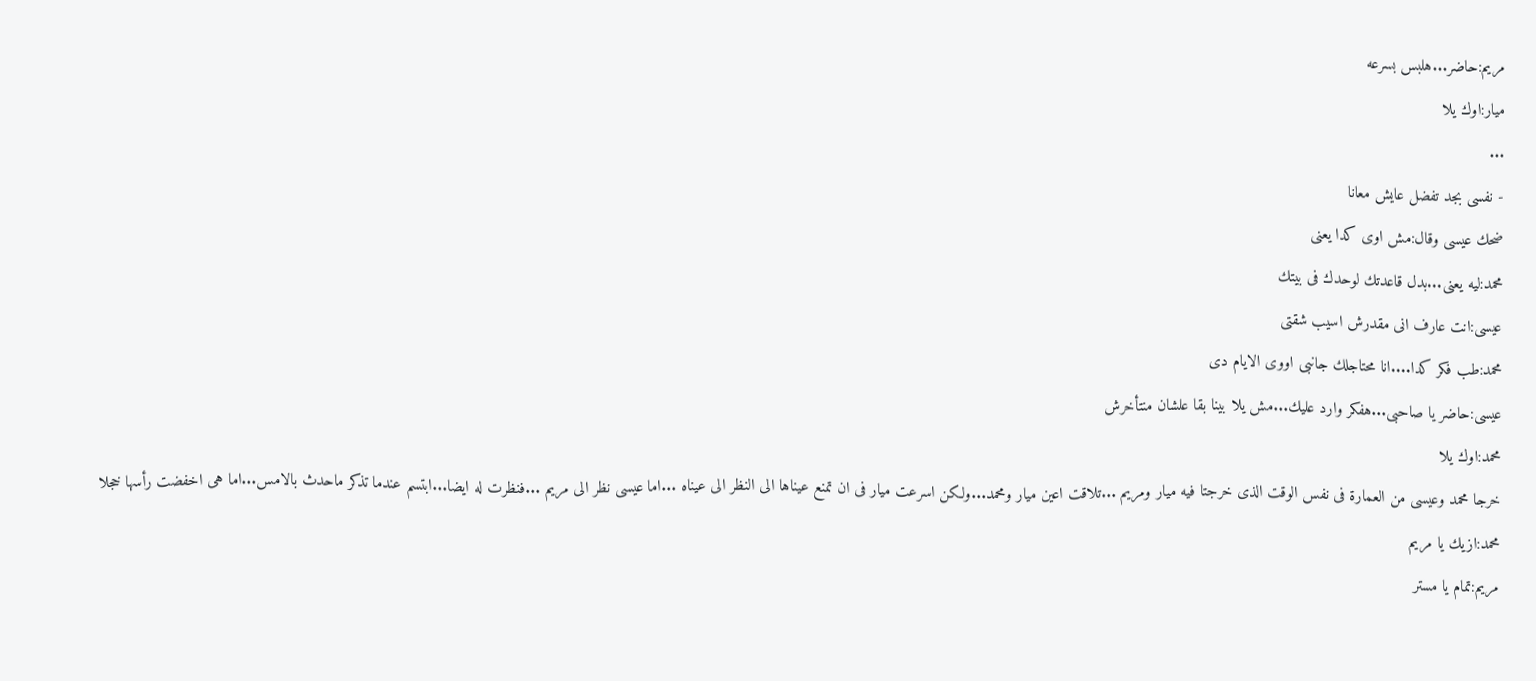مريم:حاضر...هلبس بسرعه
ميار:اوك يلا
...
- نفسى بجد تفضل عايش معانا
ضحك عيسى وقال:مش اوى كدا يعنى
محمد:ليه يعنى...بدل قاعدتك لوحدك فى بيتك
عيسى:انت عارف انى مقدرش اسيب شقتى
محمد:طب فكر كدا....انا محتاجلك جانبى اووى الايام دى
عيسى:حاضر يا صاحبى...هفكر وارد عليك...مش يلا بينا بقا علشان منتأخرش
محمد:اوك يلا
خرجا محمد وعيسى من العمارة فى نفس الوقت الذى خرجتا فيه ميار ومريم ...تلاقت اعين ميار ومحمد...ولكن اسرعت ميار فى ان تمنع عيناها الى النظر الى عيناه ...اما عيسى نظر الى مريم ...فنظرت له ايضا...ابتسم عندما تذكر ماحدث بالامس...اما هى اخفضت رأسها خجلا
محمد:ازيك يا مريم
مريم:تمام يا مستر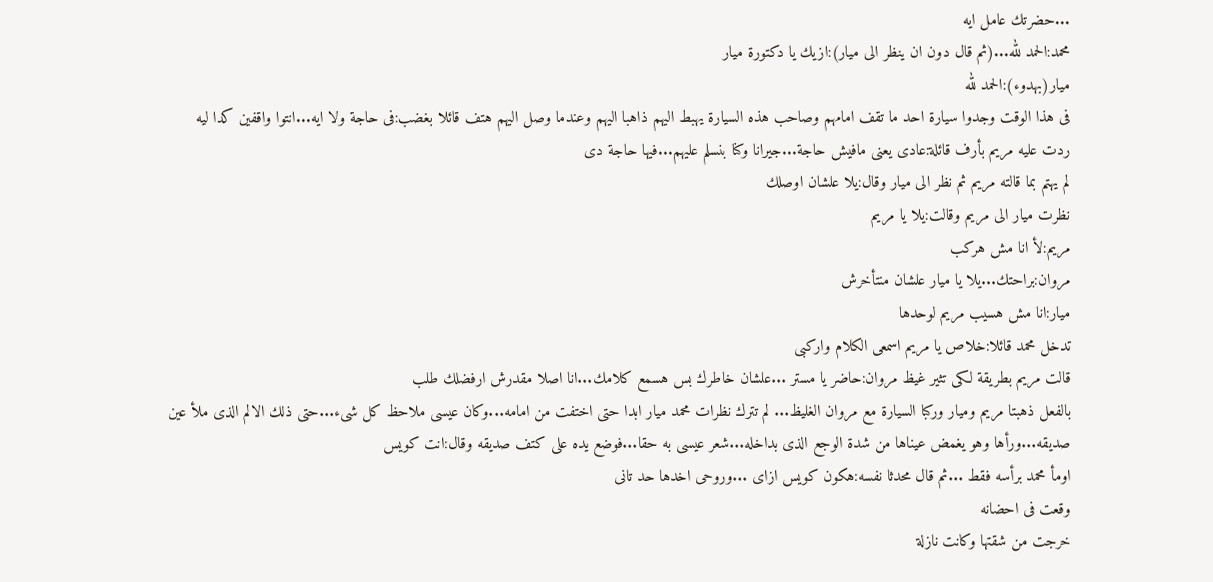...حضرتك عامل ايه
محمد:الحمد لله...(ثم قال دون ان ينظر الى ميار):ازيك يا دكتورة ميار
ميار(بهدوء):الحمد لله
فى هذا الوقت وجدوا سيارة احد ما تقف امامهم وصاحب هذه السيارة يهبط اليهم ذاهبا اليهم وعندما وصل اليهم هتف قائلا بغضب:فى حاجة ولا ايه...انتوا واقفين كدا ليه
ردت عليه مريم بأرف قائلة:عادى يعنى مافيش حاجة...جيرانا وكنا بنسلم عليهم...فيها حاجة دى
لم يهتم بما قالته مريم ثم نظر الى ميار وقال:يلا علشان اوصلك
نظرت ميار الى مريم وقالت:يلا يا مريم
مريم:لأ انا مش هركب
مروان:براحتك...يلا يا ميار علشان منتأخرش
ميار:انا مش هسيب مريم لوحدها
تدخل محمد قائلا:خلاص يا مريم اسمعى الكلام واركبى
قالت مريم بطريقة لكى تثير غيظ مروان:حاضر يا مستر ...علشان خاطرك بس هسمع كلامك...انا اصلا مقدرش ارفضلك طلب
بالفعل ذهبتا مريم وميار وركبا السيارة مع مروان الغليظ... لم تترك نظرات محمد ميار ابدا حتى اختفت من امامه...وكان عيسى ملاحظ كل شىء...حتى ذلك الالم الذى ملأ عين صديقه...ورأها وهو يغمض عيناها من شدة الوجع الذى بداخله...شعر عيسى به حقا...فوضع يده على كتف صديقه وقال:انت كويس
اومأ محمد برأسه فقط ...ثم قال محدثا نفسه:هكون كويس ازاى ...وروحى اخدها حد تانى
وقعت فى احضانه
خرجت من شقتها وكانت نازلة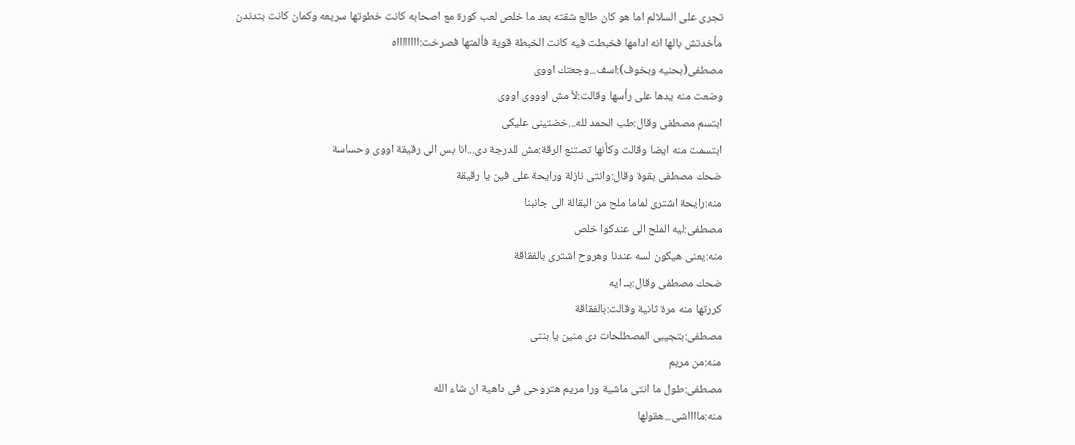تجرى على السلالم اما هو كان طالع شقته بعد ما خلص لعب كورة مع اصحابه كانت خطوتها سريعه وكمان كانت بتدندن مأخدتش بالها انه ادامها فخبطت فيه كانت الخبطة قوية فألمتها فصرخت:ااااااااه
مصطفى(بحنيه وبخوف):اسف...وجعتك اووى
وضعت منه يدها على رأسها وقالت:لأ مش اوووى اووى
ابتسم مصطفى وقال:طب الحمد لله...خضتينى عليكى
ابتسمت منه ايضا وقالت وكأنها تصتنع الرقة:مش للدرجة دى...انا بس الى رقيقة اووى وحساسة
ضحك مصطفى بقوة وقال:وانتى نازلة ورايحة على فين يا رقيقة
منه:رايحة اشترى لماما ملح من البقالة الى جانبنا
مصطفى:ليه الملح الى عندكوا خلص
منه:يعنى هيكون لسه عندنا وهروح اشترى بالفقاقة
ضحك مصطفى وقال:بــ ايه
كررتها منه مرة ثانية وقالت:بالفقاقة
مصطفى:بتجيبى المصطلحات دى منين يا بنتى
منه:من مريم
مصطفى:طول ما انتى ماشية ورا مريم هتروحى فى داهية ان شاء الله
منه:مااااشى...هقولها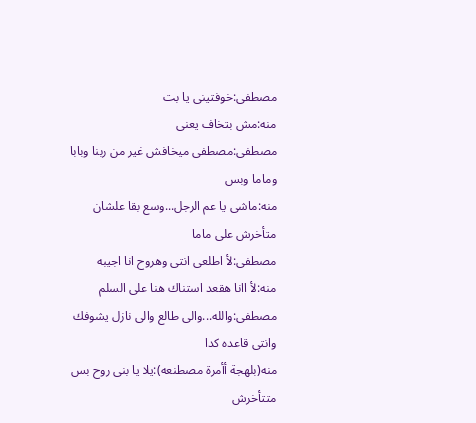مصطفى:خوفتينى يا بت
منه:مش بتخاف يعنى
مصطفى:مصطفى ميخافش غير من ربنا وبابا وماما وبس
منه:ماشى يا عم الرجل...وسع بقا علشان متأخرش على ماما
مصطفى:لأ اطلعى انتى وهروح انا اجيبه
منه:لأ اانا هقعد استناك هنا على السلم
مصطفى:والله...والى طالع والى نازل يشوفك وانتى قاعده كدا
منه(بلهجة أأمرة مصطنعه):يلا يا بنى روح بس متتأخرش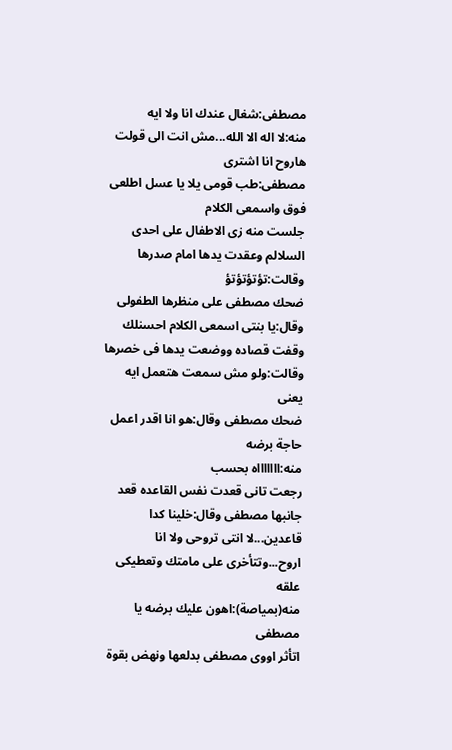مصطفى:شغال عندك انا ولا ايه
منه:لا اله الا الله...مش انت الى قولت هاروح انا اشترى
مصطفى:طب قومى يلا يا عسل اطلعى فوق واسمعى الكلام
جلست منه زى الاطفال على احدى السلالم وعقدت يدها امام صدرها وقالت:تؤتؤتؤتؤ
ضحك مصطفى على منظرها الطفولى وقال:يا بنتى اسمعى الكلام احسنلك
وقفت قصاده ووضعت يدها فى خصرها وقالت:ولو مش سمعت هتعمل ايه يعنى
ضحك مصطفى وقال:هو انا اقدر اعمل حاجة برضه
منه:اااااااه بحسب
رجعت تانى قعدت نفس القاعده قعد جانبها مصطفى وقال:خلينا كدا قاعدين...لا انتى تروحى ولا انا اروح...وتتأخرى على مامتك وتعطيكى علقه
منه(بمياصة):اهون عليك برضه يا مصطفى
اتأثر اووى مصطفى بدلعها ونهض بقوة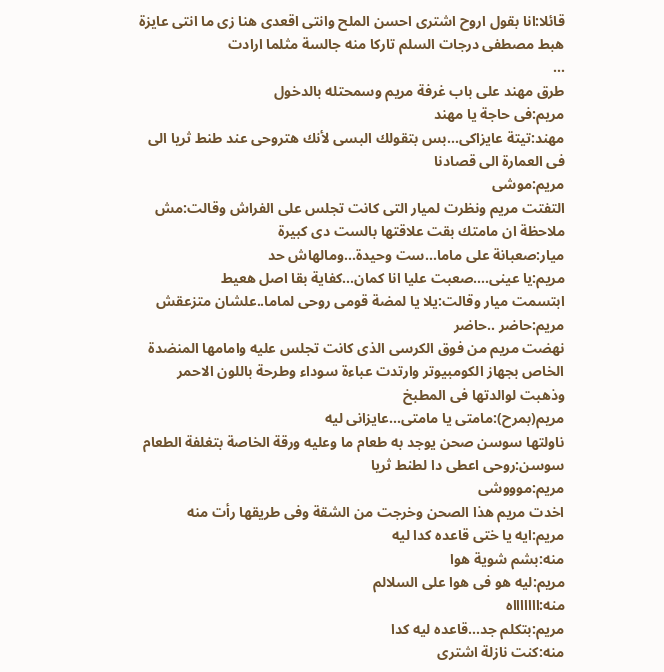قائلا:انا بقول اروح اشترى احسن الملح وانتى اقعدى هنا زى ما انتى عايزة
هبط مصطفى درجات السلم تاركا منه جالسة مثلما ارادت
...
طرق مهند على باب غرفة مريم وسمحتله بالدخول
مريم:فى حاجة يا مهند
مهند:تيتة عايزاكى...بس بتقولك البسى لأنك هتروحى عند طنط ثريا الى فى العمارة الى قصادنا
مريم:موشى
التفتت مريم ونظرت لميار التى كانت تجلس على الفراش وقالت:مش ملاحظة ان مامتك بقت علاقتها بالست دى كبيرة
ميار:صعبانة على ماما...ست وحيدة...ومالهاش حد
مريم:يا عينى....صعبت عليا انا كمان...كفاية بقا اصل هعيط
ابتسمت ميار وقالت:يلا يا لمضة قومى روحى لماما..علشان متزعقش
مريم:حاضر ..حاضر
نهضت مريم من فوق الكرسى الذى كانت تجلس عليه وامامها المنضدة الخاص بجهاز الكومبيوتر وارتدت عباءة سوداء وطرحة باللون الاحمر وذهبت لوالدتها فى المطبخ
مريم(بمرح):مامتى يا مامتى...عايزانى ليه
ناولتها سوسن صحن يوجد به طعام ما وعليه ورقة الخاصة بتغلفة الطعام
سوسن:روحى اعطى دا لطنط ثريا
مريم:موووشى
اخدت مريم هذا الصحن وخرجت من الشقة وفى طريقها رأت منه
مريم:ايه يا ختى قاعده كدا ليه
منه:بشم شوية هوا
مريم:ليه هو فى هوا على السلالم
منه:اااااااه
مريم:بتكلم جد...قاعده ليه كدا
منه:كنت نازلة اشترى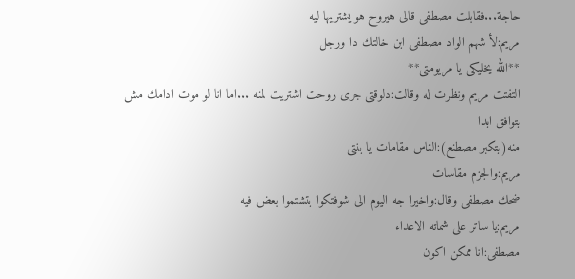حاجة...فقابلت مصطفى قالى هيروح هو يشتريها ليه
مريم:لأ شهم الواد مصطفى ابن خالتك دا ورجل
**الله يخليكى يا مريومتى**
التفتت مريم ونظرت له وقالت:دلوقتى جرى روحت اشتريت لمنه ...اما انا لو موت ادامك مش بتوافق ابدا
منه(بتكبر مصطنع):الناس مقامات يا بنتى
مريم:والجزم مقاسات
ضحك مصطفى وقال:واخيرا جه اليوم الى شوفتكوا بتشتموا بعض فيه
مريم:يا ساتر على شماته الاعداء
مصطفى:انا ممكن اكون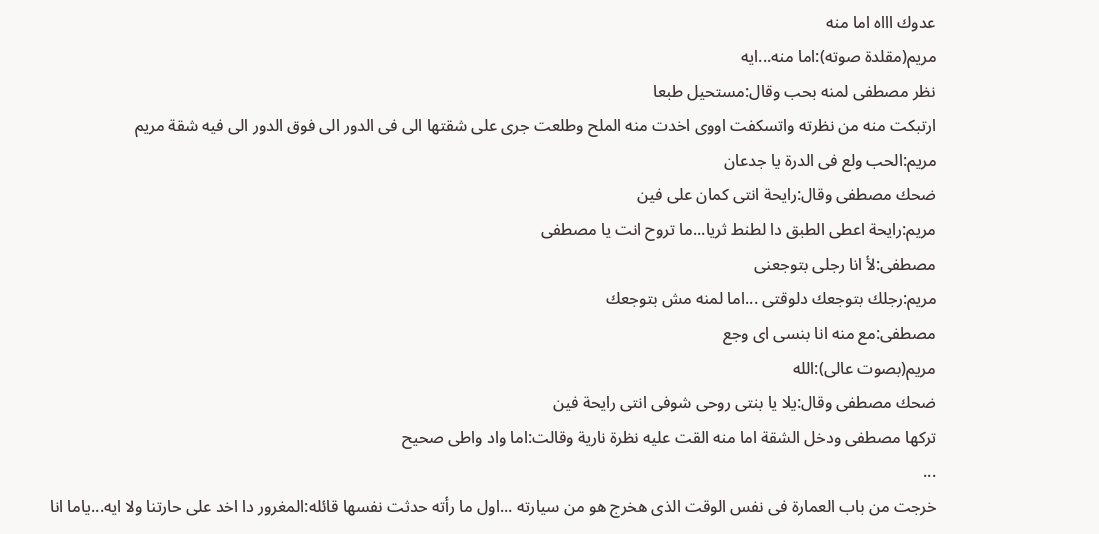عدوك اااه اما منه
مريم(مقلدة صوته):اما منه...ايه
نظر مصطفى لمنه بحب وقال:مستحيل طبعا
ارتبكت منه من نظرته واتسكفت اووى اخدت منه الملح وطلعت جرى على شقتها الى فى الدور الى فوق الدور الى فيه شقة مريم
مريم:الحب ولع فى الدرة يا جدعان
ضحك مصطفى وقال:رايحة انتى كمان على فين
مريم:رايحة اعطى الطبق دا لطنط ثريا...ما تروح انت يا مصطفى
مصطفى:لأ انا رجلى بتوجعنى
مريم:رجلك بتوجعك دلوقتى ...اما لمنه مش بتوجعك
مصطفى:مع منه انا بنسى اى وجع
مريم(بصوت عالى):الله
ضحك مصطفى وقال:يلا يا بنتى روحى شوفى انتى رايحة فين
تركها مصطفى ودخل الشقة اما منه القت عليه نظرة نارية وقالت:اما واد واطى صحيح
...
خرجت من باب العمارة فى نفس الوقت الذى هخرج هو من سيارته ...اول ما رأته حدثت نفسها قائله:المغرور دا اخد على حارتنا ولا ايه...ياما انا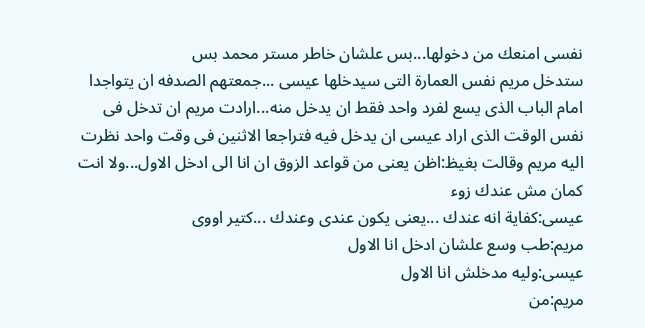نفسى امنعك من دخولها...بس علشان خاطر مستر محمد بس
ستدخل مريم نفس العمارة التى سيدخلها عيسى ...جمعتهم الصدفه ان يتواجدا امام الباب الذى يسع لفرد واحد فقط ان يدخل منه...ارادت مريم ان تدخل فى نفس الوقت الذى اراد عيسى ان يدخل فيه فتراجعا الاثنين فى وقت واحد نظرت اليه مريم وقالت بغيظ:اظن يعنى من قواعد الزوق ان انا الى ادخل الاول...ولا انت كمان مش عندك زوء
عيسى:كفاية انه عندك ...يعنى يكون عندى وعندك ...كتير اووى
مريم:طب وسع علشان ادخل انا الاول
عيسى:وليه مدخلش انا الاول
مريم:من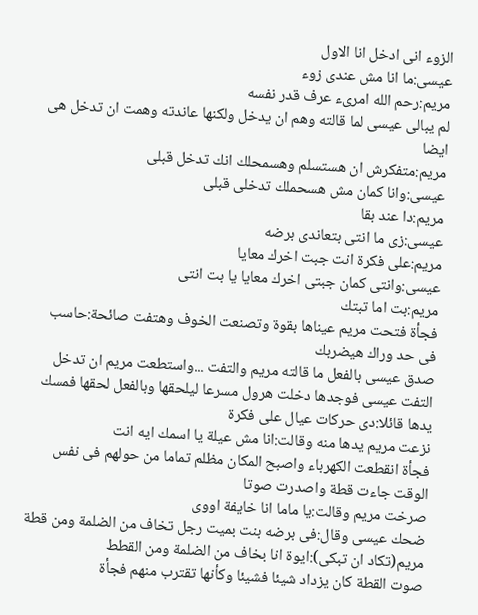الزوء انى ادخل انا الاول
عيسى:ما انا مش عندى زوء
مريم:رحم الله امرىء عرف قدر نفسه
لم يبالى عيسى لما قالته وهم ان يدخل ولكنها عاندته وهمت ان تدخل هى ايضا
مريم:متفكرش ان هستسلم وهسمحلك انك تدخل قبلى
عيسى:وانا كمان مش هسحملك تدخلى قبلى
مريم:دا عند بقا
عيسى:زى ما انتى بتعاندى برضه
مريم:على فكرة انت جبت اخرك معايا
عيسى:وانتى كمان جبتى اخرك معايا يا بت انتى
مريم:بت اما تبتك
فجأة فتحت مريم عيناها بقوة وتصنعت الخوف وهتفت صائحة:حاسب فى حد وراك هيضربك
صدق عيسى بالفعل ما قالته مريم والتفت ...واستطعت مريم ان تدخل التفت عيسى فوجدها دخلت هرول مسرعا ليلحقها وبالفعل لحقها فمسك يدها قائلا:دى حركات عيال على فكرة
نزعت مريم يدها منه وقالت:انا مش عيلة يا اسمك ايه انت
فجأة انقطعت الكهرباء واصبح المكان مظلم تماما من حولهم فى نفس الوقت جاءت قطة واصدرت صوتا
صرخت مريم وقالت:يا ماما انا خايفة اووى
ضحك عيسى وقال:فى برضه بنت بميت رجل تخاف من الضلمة ومن قطة
مريم(تكاد ان تبكى):ايوة انا بخاف من الضلمة ومن القطط
صوت القطة كان يزداد شيئا فشيئا وكأنها تقترب منهم فجأة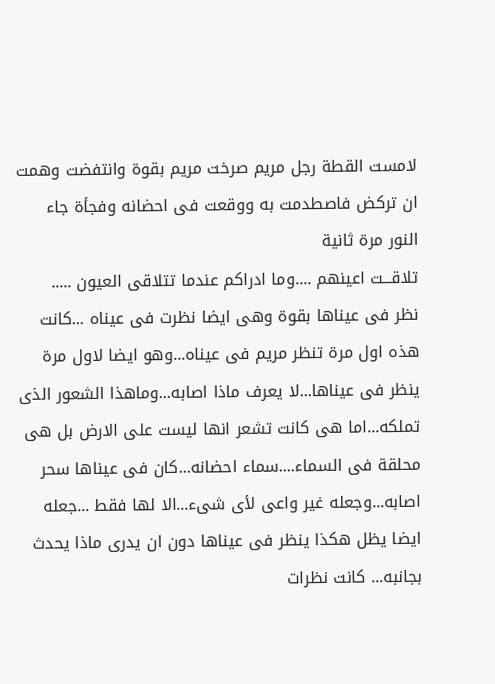لامست القطة رجل مريم صرخت مريم بقوة وانتفضت وهمت ان تركض فاصطدمت به ووقعت فى احضانه وفجأة جاء النور مرة ثانية
تلاقـــت اعينهم ....وما ادراكم عندما تتلاقى العيون .....
نظر فى عيناها بقوة وهى ايضا نظرت فى عيناه ...كانت هذه اول مرة تنظر مريم فى عيناه...وهو ايضا لاول مرة ينظر فى عيناها...لا يعرف ماذا اصابه...وماهذا الشعور الذى تملكه...اما هى كانت تشعر انها ليست على الارض بل هى محلقة فى السماء....سماء احضانه...كان فى عيناها سحر اصابه...وجعله غير واعى لأى شىء...الا لها فقط ...جعله ايضا يظل هكذا ينظر فى عيناها دون ان يدرى ماذا يحدث بجانبه... كانت نظرات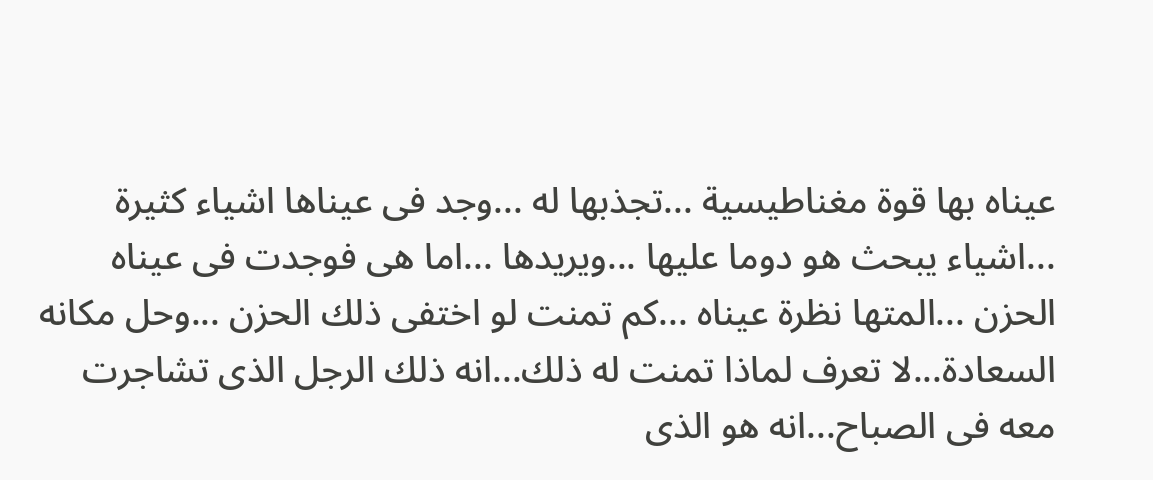عيناه بها قوة مغناطيسية ...تجذبها له ...وجد فى عيناها اشياء كثيرة ...اشياء يبحث هو دوما عليها ...ويريدها ...اما هى فوجدت فى عيناه الحزن ...المتها نظرة عيناه ...كم تمنت لو اختفى ذلك الحزن ...وحل مكانه السعادة...لا تعرف لماذا تمنت له ذلك...انه ذلك الرجل الذى تشاجرت معه فى الصباح...انه هو الذى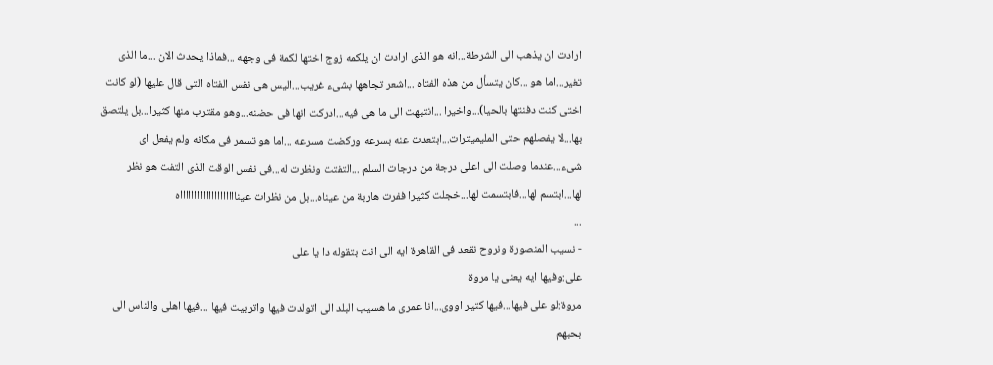ارادت ان يذهب الى الشرطة...انه هو الذى ارادت ان يلكمه زوج اختها لكمة فى وجهه ...فماذا يحدث الان ...ما الذى تغير...اما هو ...كان يتسأل من هذه الفتاه ...اشعر تجاهها بشىء غريب...اليس هى نفس الفتاه التى قال عليها (لو كانت اختى كنت دفنتها بالحيا)...واخيرا ...انتبهت الى ما هى فيه...ادركت انها فى حضنه...وهو مقترب منها كثيرا...بل يلتصق بها...لا يفصلهم حتى المليميترات...ابتعدت عنه بسرعه وركضت مسرعه ...اما هو تسمر فى مكانه ولم يفعل اى شىء...عندما وصلت الى اعلى درجة من درجات السلم ...التفتت ونظرت له...فى نفس الوقت الذى التفت هو نظر لها...ابتسم لها...فابتسمت لها...خجلت كثيرا ففرت هاربة من عيناه...بل من نظرات عينااااااااااااااااااااه
...
- نسيب المنصورة ونروح نقعد فى القاهرة ايه الى انت بتقوله دا يا على
على:وفيها ايه يعنى يا مروة
مروة:لو على فيها...فيها كتير اووى...انا عمرى ما هسيب البلد الى اتولدت فيها واتربيت فيها ...فيها اهلى والناس الى بحبهم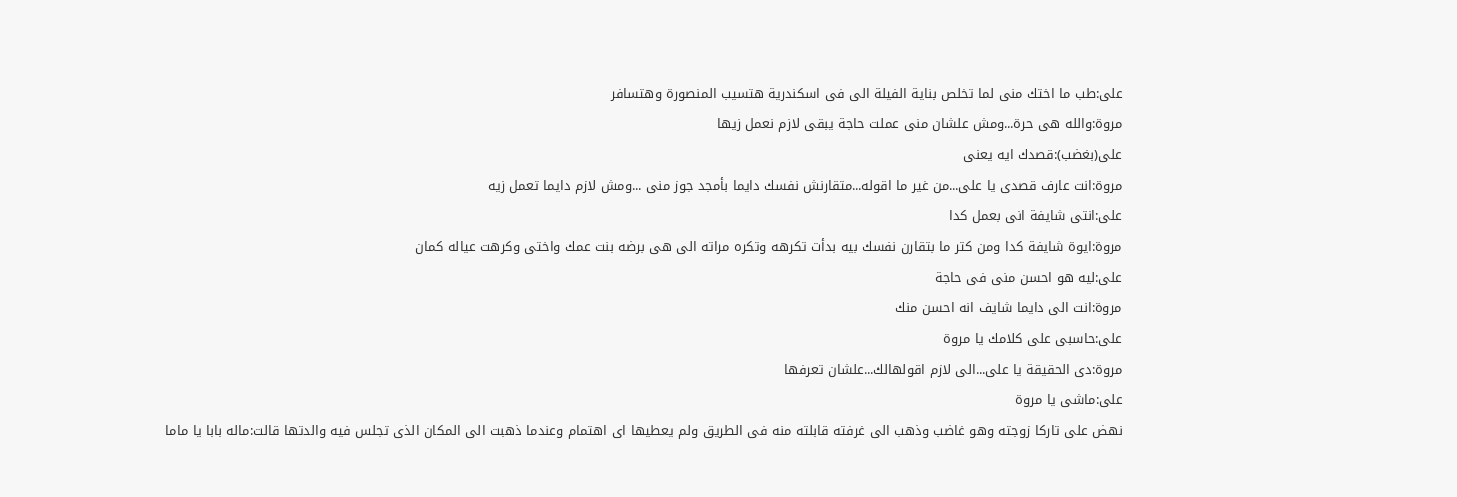على:طب ما اختك منى لما تخلص بناية الفيلة الى فى اسكندرية هتسيب المنصورة وهتسافر
مروة:والله هى حرة...ومش علشان منى عملت حاجة يبقى لازم نعمل زيها
على(بغضب):قصدك ايه يعنى
مروة:انت عارف قصدى يا على...من غير ما اقوله...متقارنش نفسك دايما بأمجد جوز منى ...ومش لازم دايما تعمل زيه
على:انتى شايفة انى بعمل كدا
مروة:ايوة شايفة كدا ومن كتر ما بتقارن نفسك بيه بدأت تكرهه وتكره مراته الى هى برضه بنت عمك واختى وكرهت عياله كمان
على:ليه هو احسن منى فى حاجة
مروة:انت الى دايما شايف انه احسن منك
على:حاسبى على كلامك يا مروة
مروة:دى الحقيقة يا على...الى لازم اقولهالك...علشان تعرفها
على:ماشى يا مروة
نهض على تاركا زوجته وهو غاضب وذهب الى غرفته قابلته منه فى الطريق ولم يعطيها اى اهتمام وعندما ذهبت الى المكان الذى تجلس فيه والدتها قالت:ماله بابا يا ماما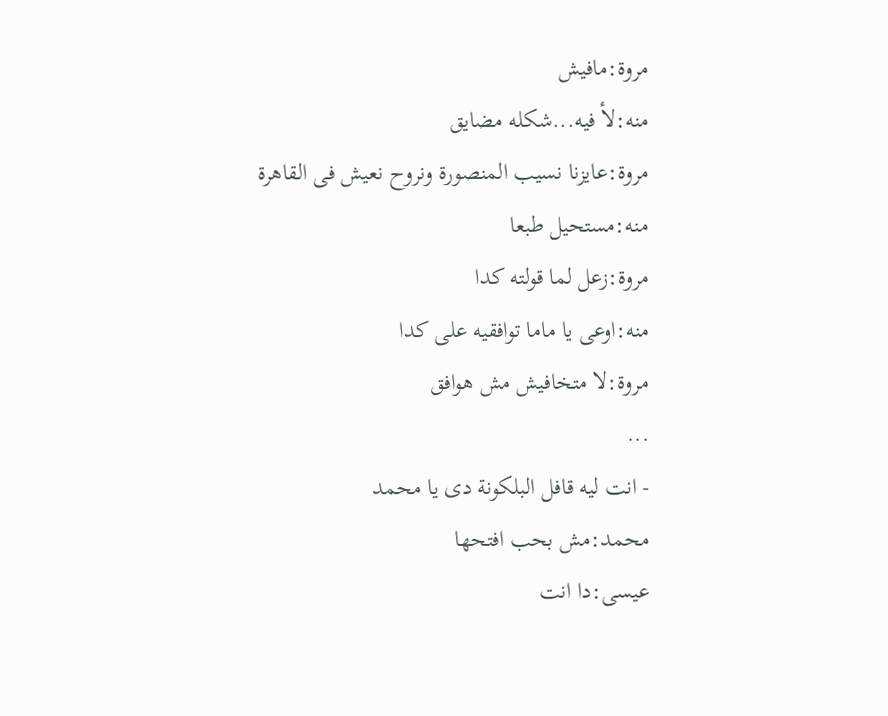مروة:مافيش
منه:لأ فيه...شكله مضايق
مروة:عايزنا نسيب المنصورة ونروح نعيش فى القاهرة
منه:مستحيل طبعا
مروة:زعل لما قولته كدا
منه:اوعى يا ماما توافقيه على كدا
مروة:لا متخافيش مش هوافق
...
- انت ليه قافل البلكونة دى يا محمد
محمد:مش بحب افتحها
عيسى:دا انت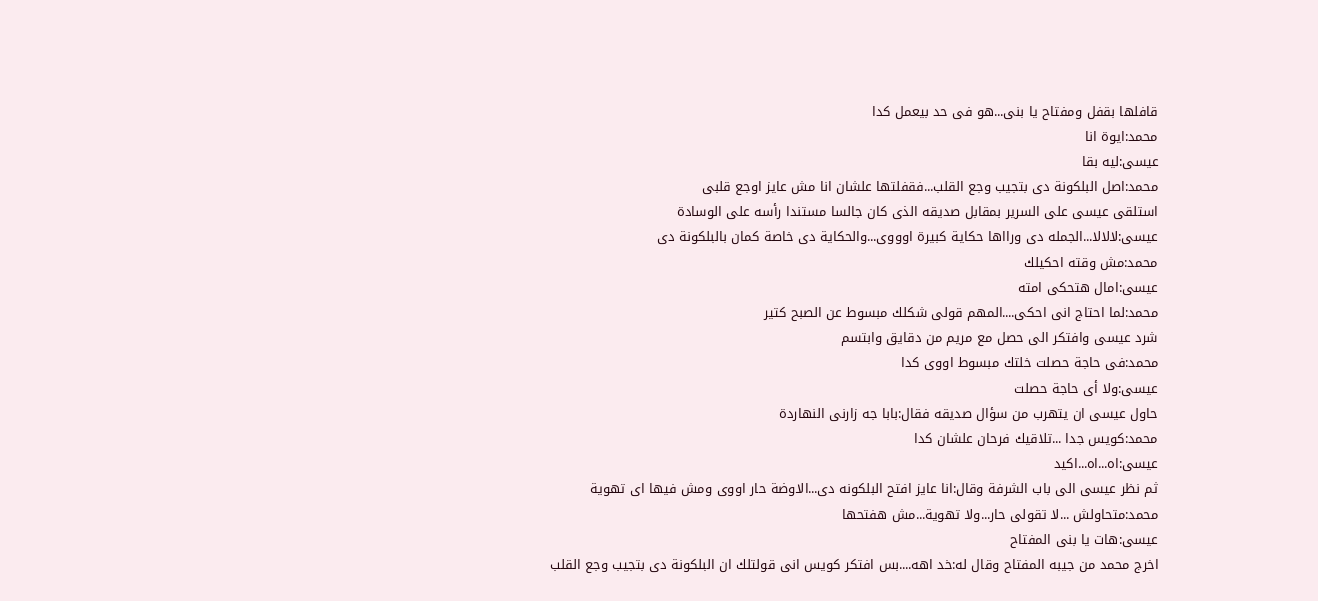قافلها بقفل ومفتاح يا بنى...هو فى حد بيعمل كدا
محمد:ايوة انا
عيسى:ليه بقا
محمد:اصل البلكونة دى بتجيب وجع القلب...فقفلتها علشان انا مش عايز اوجع قلبى
استلقى عيسى على السرير بمقابل صديقه الذى كان جالسا مستندا رأسه على الوسادة
عيسى:لالالا...الجمله دى ورااها حكاية كبيرة اوووى...والحكاية دى خاصة كمان بالبلكونة دى
محمد:مش وقته احكيلك
عيسى:امال هتحكى امته
محمد:لما احتاج انى احكى....المهم قولى شكلك مبسوط عن الصبح كتير
شرد عيسى وافتكر الى حصل مع مريم من دقايق وابتسم
محمد:فى حاجة حصلت خلتك مبسوط اووى كدا
عيسى:ولا أى حاجة حصلت
حاول عيسى ان يتهرب من سؤال صديقه فقال:بابا جه زارنى النهاردة
محمد:كويس جدا ...تلاقيك فرحان علشان كدا
عيسى:اه...اه...اكيد
ثم نظر عيسى الى باب الشرفة وقال:انا عايز افتح البلكونه دى...الاوضة حار اووى ومش فيها اى تهوية
محمد:متحاولش ...لا تقولى حار...ولا تهوية...مش هفتحها
عيسى:هات يا بنى المفتاح
اخرج محمد من جيبه المفتاح وقال له:خد اهه....بس افتكر كويس انى قولتلك ان البلكونة دى بتجيب وجع القلب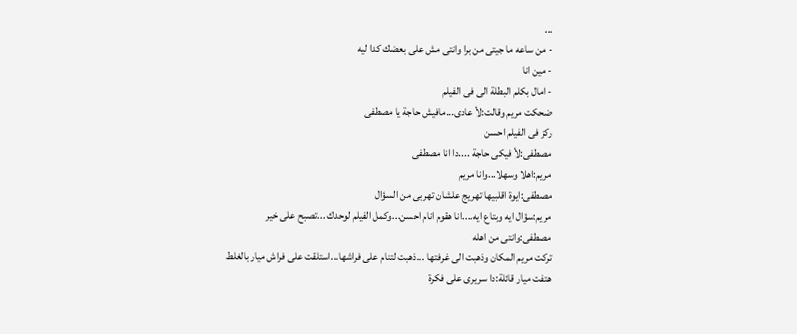...
- من ساعه ما جيتى من برا وانتى مش على بعضك كدا ليه
- مين انا
- امال بكلم البطلة الى فى الفيلم
ضحكت مريم وقالت:لأ عادى...مافيش حاجة يا مصطفى
ركز فى الفيلم احسن
مصطفى:لأ فيكى حاجة ....دا انا مصطفى
مريم:اهلا وسهلا...وانا مريم
مصطفى:ايوة اقلبيها تهريج علشان تهربى من السؤال
مريم:سؤال ايه وبتاع ايه....انا هقوم انام احسن...وكمل الفيلم لوحدك ...تصبح على خير
مصطفى:وانتى من اهله
تركت مريم المكان وذهبت الى غرفتها ...ذهبت لتنام على فراشها...استلقت على فراش ميار بالغلط
هتفت ميار قائلة:دا سريرى على فكرة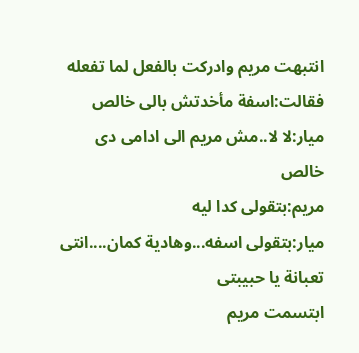انتبهت مريم وادركت بالفعل لما تفعله فقالت:اسفة مأخدتش بالى خالص
ميار:لا لا..مش مريم الى ادامى دى خالص
مريم:بتقولى كدا ليه
ميار:بتقولى اسفه...وهادية كمان....انتى تعبانة يا حبيبتى
ابتسمت مريم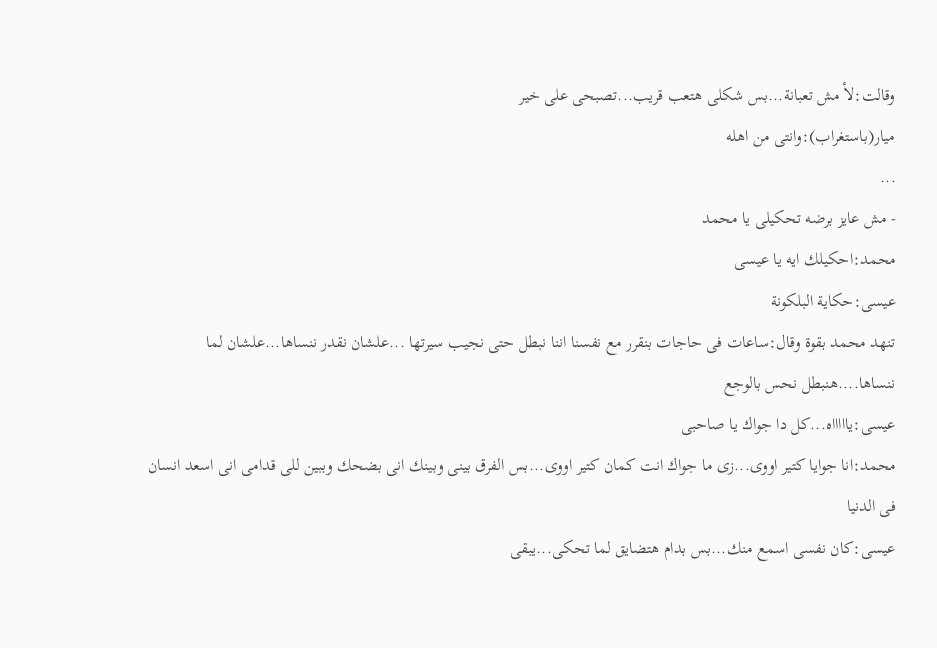وقالت:لأ مش تعبانة...بس شكلى هتعب قريب...تصبحى على خير
ميار(باستغراب):وانتى من اهله
...
- مش عايز برضه تحكيلى يا محمد
محمد:احكيلك ايه يا عيسى
عيسى:حكاية البلكونة
تنهد محمد بقوة وقال:ساعات فى حاجات بنقرر مع نفسنا اننا نبطل حتى نجيب سيرتها ...علشان نقدر ننساها...علشان لما ننساها....هنبطل نحس بالوجع
عيسى:ياااااه...كل دا جواك يا صاحبى
محمد:انا جوايا كتير اووى...زى ما جواك انت كمان كتير اووى...بس الفرق بينى وبينك انى بضحك وببين للى قدامى انى اسعد انسان فى الدنيا
عيسى:كان نفسى اسمع منك...بس بدام هتضايق لما تحكى...يبقى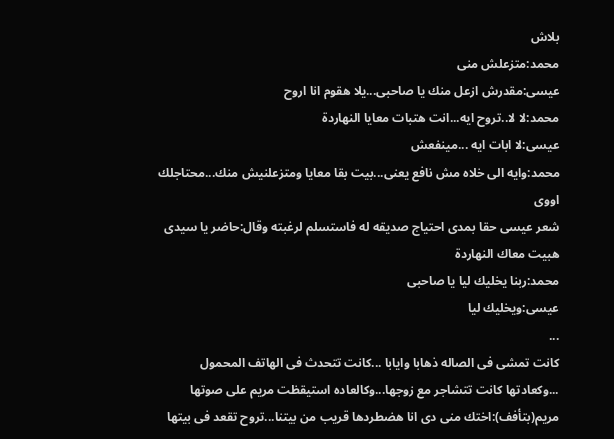بلاش
محمد:متزعلش منى
عيسى:مقدرش ازعل منك يا صاحبى...يلا هقوم انا اروح
محمد:لا لا..تروح ايه...انت هتبات معايا النهاردة
عيسى:لا ابات ايه ...مينفعش
محمد:وايه الى خلاه مش نافع يعنى...بيت بقا معايا ومتزعلنيش منك...محتاجلك اووى
شعر عيسى حقا بمدى احتياج صديقه له فاستسلم لرغبته وقال:حاضر يا سيدى هبيت معاك النهاردة
محمد:ربنا يخليك ليا يا صاحبى
عيسى:ويخليك ليا
...
كانت تمشى فى الصاله ذهابا وايابا ...كانت تتحدث فى الهاتف المحمول ...وكعادتها كانت تتشاجر مع زوجها...وكالعاده استيقظت مريم على صوتها
مريم(بتأفف):اختك منى دى انا هضطردها قريب من بيتنا...تروح تقعد فى بيتها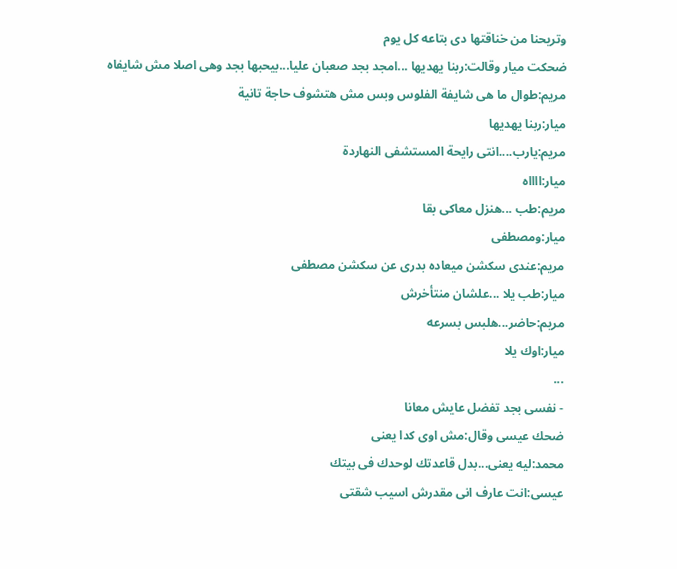وتريحنا من خناقتها دى بتاعه كل يوم
ضحكت ميار وقالت:ربنا يهديها ...امجد بجد صعبان عليا...بيحبها بجد وهى اصلا مش شايفاه
مريم:طوال ما هى شايفة الفلوس وبس مش هتشوف حاجة تانية
ميار:ربنا يهديها
مريم:يارب....انتى رايحة المستشفى النهاردة
ميار:ااااه
مريم:طب ...هنزل معاكى بقا
ميار:ومصطفى
مريم:عندى سكشن ميعاده بدرى عن سكشن مصطفى
ميار:طب يلا ...علشان منتأخرش
مريم:حاضر...هلبس بسرعه
ميار:اوك يلا
...
- نفسى بجد تفضل عايش معانا
ضحك عيسى وقال:مش اوى كدا يعنى
محمد:ليه يعنى...بدل قاعدتك لوحدك فى بيتك
عيسى:انت عارف انى مقدرش اسيب شقتى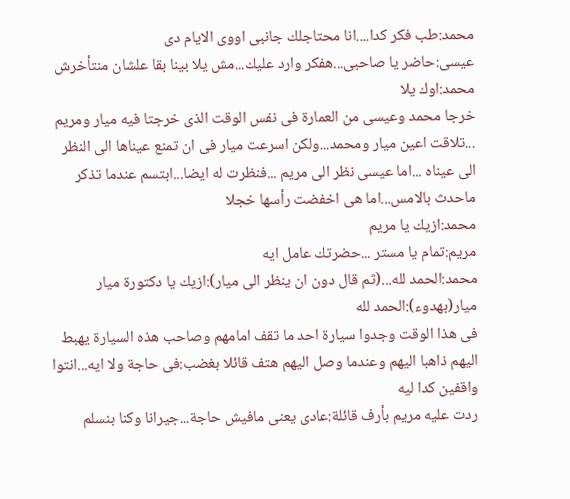محمد:طب فكر كدا....انا محتاجلك جانبى اووى الايام دى
عيسى:حاضر يا صاحبى...هفكر وارد عليك...مش يلا بينا بقا علشان منتأخرش
محمد:اوك يلا
خرجا محمد وعيسى من العمارة فى نفس الوقت الذى خرجتا فيه ميار ومريم ...تلاقت اعين ميار ومحمد...ولكن اسرعت ميار فى ان تمنع عيناها الى النظر الى عيناه ...اما عيسى نظر الى مريم ...فنظرت له ايضا...ابتسم عندما تذكر ماحدث بالامس...اما هى اخفضت رأسها خجلا
محمد:ازيك يا مريم
مريم:تمام يا مستر ...حضرتك عامل ايه
محمد:الحمد لله...(ثم قال دون ان ينظر الى ميار):ازيك يا دكتورة ميار
ميار(بهدوء):الحمد لله
فى هذا الوقت وجدوا سيارة احد ما تقف امامهم وصاحب هذه السيارة يهبط اليهم ذاهبا اليهم وعندما وصل اليهم هتف قائلا بغضب:فى حاجة ولا ايه...انتوا واقفين كدا ليه
ردت عليه مريم بأرف قائلة:عادى يعنى مافيش حاجة...جيرانا وكنا بنسلم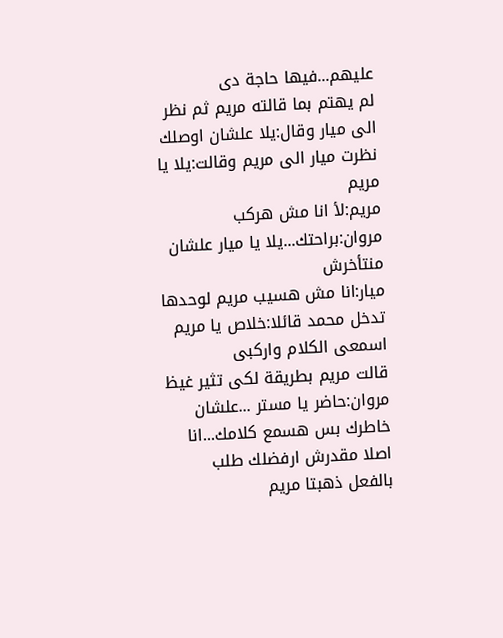عليهم...فيها حاجة دى
لم يهتم بما قالته مريم ثم نظر الى ميار وقال:يلا علشان اوصلك
نظرت ميار الى مريم وقالت:يلا يا مريم
مريم:لأ انا مش هركب
مروان:براحتك...يلا يا ميار علشان منتأخرش
ميار:انا مش هسيب مريم لوحدها
تدخل محمد قائلا:خلاص يا مريم اسمعى الكلام واركبى
قالت مريم بطريقة لكى تثير غيظ مروان:حاضر يا مستر ...علشان خاطرك بس هسمع كلامك...انا اصلا مقدرش ارفضلك طلب
بالفعل ذهبتا مريم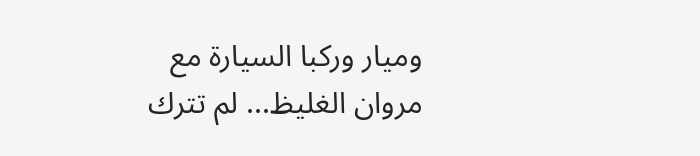وميار وركبا السيارة مع مروان الغليظ... لم تترك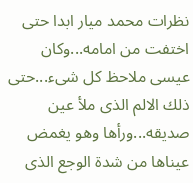نظرات محمد ميار ابدا حتى اختفت من امامه...وكان عيسى ملاحظ كل شىء...حتى ذلك الالم الذى ملأ عين صديقه...ورأها وهو يغمض عيناها من شدة الوجع الذى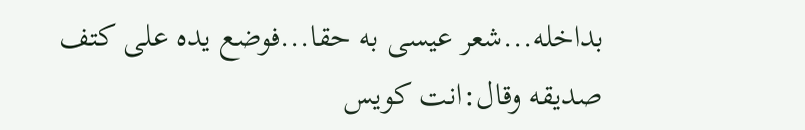بداخله...شعر عيسى به حقا...فوضع يده على كتف صديقه وقال:انت كويس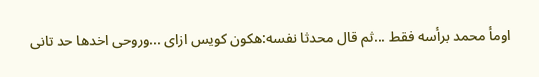اومأ محمد برأسه فقط ...ثم قال محدثا نفسه:هكون كويس ازاى ...وروحى اخدها حد تانى